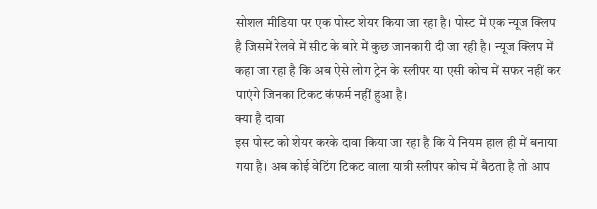सोशल मीडिया पर एक पोस्ट शेयर किया जा रहा है। पोस्ट में एक न्यूज क्लिप है जिसमें रेलवे में सीट के बारे में कुछ जानकारी दी जा रही है। न्यूज क्लिप में कहा जा रहा है कि अब ऐसे लोग ट्रेन के स्लीपर या एसी कोच में सफर नहीं कर पाएंगे जिनका टिकट कंफर्म नहीं हुआ है।
क्या है दावा
इस पोस्ट को शेयर करके दावा किया जा रहा है कि ये नियम हाल ही में बनाया गया है। अब कोई वेटिंग टिकट वाला यात्री स्लीपर कोच में बैठता है तो आप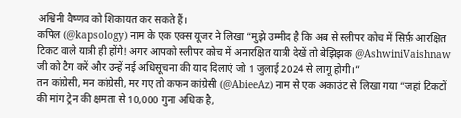अश्विनी वैष्णव को शिकायत कर सकते हैं।
कपिल (@kapsology) नाम के एक एक्स यूजर ने लिखा “मुझे उम्मीद है कि अब से स्लीपर कोच में सिर्फ़ आरक्षित टिकट वाले यात्री ही होंगे! अगर आपको स्लीपर कोच में अनारक्षित यात्री देखें तो बेझिझक @AshwiniVaishnaw जी को टैग करें और उन्हें नई अधिसूचना की याद दिलाएं जो 1 जुलाई 2024 से लागू होगी।”
तन कांग्रेसी, मन कांग्रेसी, मर गए तो कफन कांग्रेसी (@AbieeAz) नाम से एक अकाउंट से लिखा गया “जहां टिकटों की मांग ट्रेन की क्षमता से 10,000 गुना अधिक है,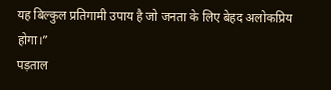यह बिल्कुल प्रतिगामी उपाय है जो जनता के लिए बेहद अलोकप्रिय होगा।”
पड़ताल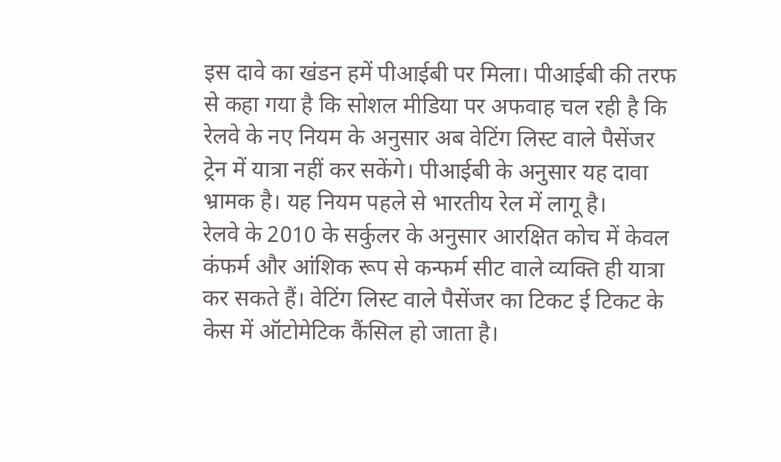इस दावे का खंडन हमें पीआईबी पर मिला। पीआईबी की तरफ से कहा गया है कि सोशल मीडिया पर अफवाह चल रही है कि रेलवे के नए नियम के अनुसार अब वेटिंग लिस्ट वाले पैसेंजर ट्रेन में यात्रा नहीं कर सकेंगे। पीआईबी के अनुसार यह दावा भ्रामक है। यह नियम पहले से भारतीय रेल में लागू है।
रेलवे के 2010 के सर्कुलर के अनुसार आरक्षित कोच में केवल कंफर्म और आंशिक रूप से कन्फर्म सीट वाले व्यक्ति ही यात्रा कर सकते हैं। वेटिंग लिस्ट वाले पैसेंजर का टिकट ई टिकट के केस में ऑटोमेटिक कैंसिल हो जाता है।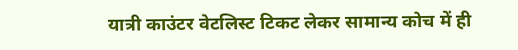यात्री काउंटर वेटलिस्ट टिकट लेकर सामान्य कोच में ही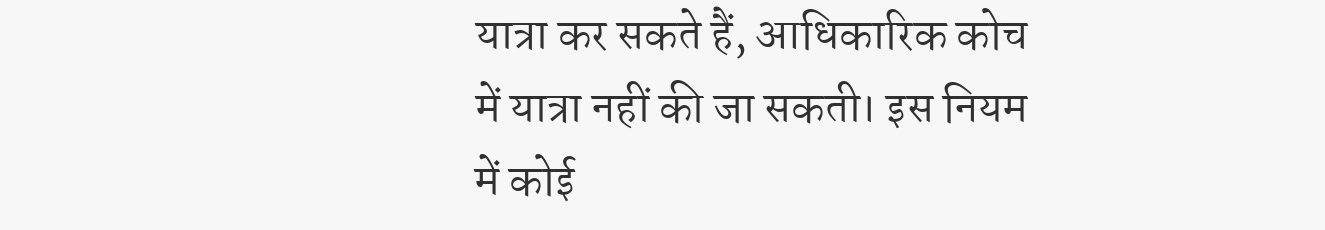यात्रा कर सकते हैं, आधिकारिक कोच में यात्रा नहीं की जा सकती। इस नियम में कोई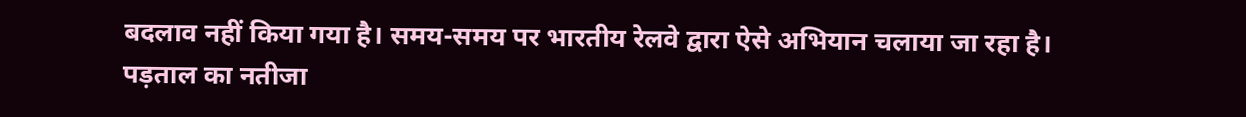बदलाव नहीं किया गया है। समय-समय पर भारतीय रेलवे द्वारा ऐसे अभियान चलाया जा रहा है।
पड़ताल का नतीजा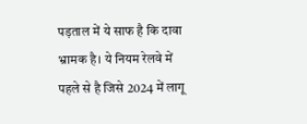पड़ताल में ये साफ है कि दावा भ्रामक है। ये नियम रेलवे में पहले से है जिसे 2024 में लागू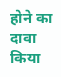होने का दावा किया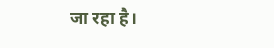जा रहा है।